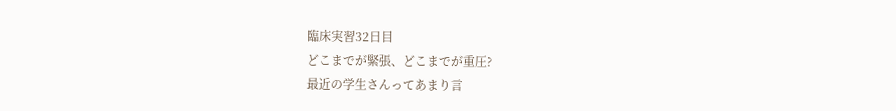臨床実習32日目
どこまでが緊張、どこまでが重圧?
最近の学生さんってあまり言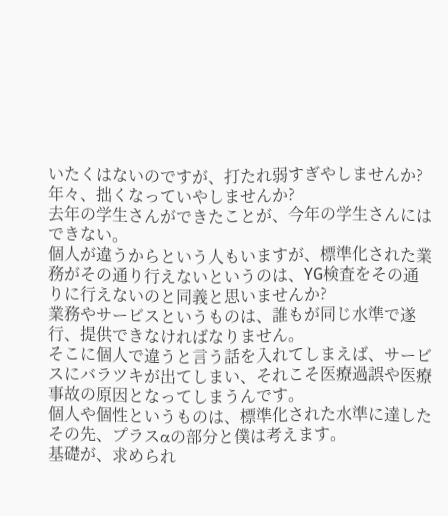いたくはないのですが、打たれ弱すぎやしませんか?
年々、拙くなっていやしませんか?
去年の学生さんができたことが、今年の学生さんにはできない。
個人が違うからという人もいますが、標準化された業務がその通り行えないというのは、YG検査をその通りに行えないのと同義と思いませんか?
業務やサービスというものは、誰もが同じ水準で遂行、提供できなければなりません。
そこに個人で違うと言う話を入れてしまえば、サービスにバラツキが出てしまい、それこそ医療過誤や医療事故の原因となってしまうんです。
個人や個性というものは、標準化された水準に達したその先、プラスαの部分と僕は考えます。
基礎が、求められ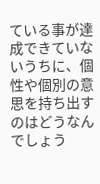ている事が達成できていないうちに、個性や個別の意思を持ち出すのはどうなんでしょう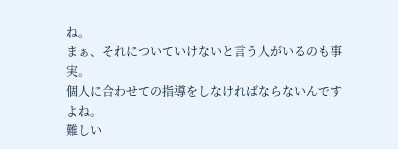ね。
まぁ、それについていけないと言う人がいるのも事実。
個人に合わせての指導をしなければならないんですよね。
難しい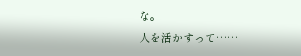な。
人を活かすって……